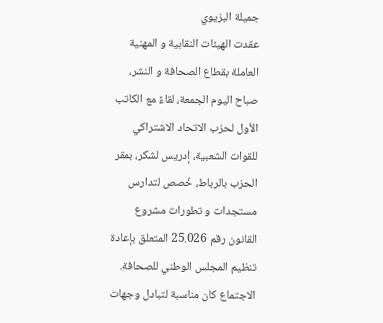جميلة البزيوي
عقدت الهيئات النقابية و المهنية العاملة بقطاع الصحافة و النشر، صباح اليوم الجمعة، لقاءً مع الكاتب الأول لحزب الاتحاد الاشتراكي للقوات الشعبية، إدريس لشكر، بمقر الحزب بالرباط، خُصص لتدارس مستجدات و تطورات مشروع القانون رقم 25.026 المتعلق بإعادة تنظيم المجلس الوطني للصحافة. الاجتماع كان مناسبة لتبادل وجهات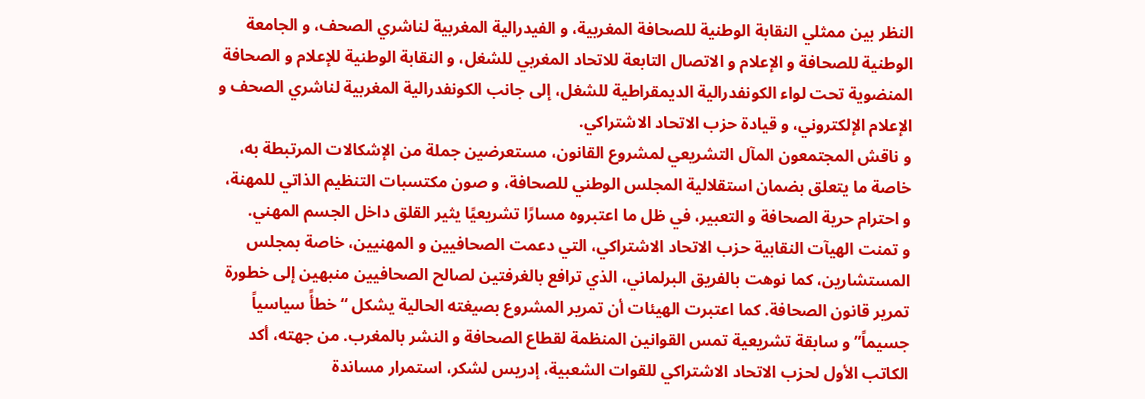النظر بين ممثلي النقابة الوطنية للصحافة المغربية، و الفيدرالية المغربية لناشري الصحف، و الجامعة الوطنية للصحافة و الإعلام و الاتصال التابعة للاتحاد المغربي للشغل، و النقابة الوطنية للإعلام و الصحافة المنضوية تحت لواء الكونفدرالية الديمقراطية للشغل، إلى جانب الكونفدرالية المغربية لناشري الصحف و الإعلام الإلكتروني، و قيادة حزب الاتحاد الاشتراكي.
و ناقش المجتمعون المآل التشريعي لمشروع القانون، مستعرضين جملة من الإشكالات المرتبطة به، خاصة ما يتعلق بضمان استقلالية المجلس الوطني للصحافة، و صون مكتسبات التنظيم الذاتي للمهنة، و احترام حرية الصحافة و التعبير، في ظل ما اعتبروه مسارًا تشريعيًا يثير القلق داخل الجسم المهني.
و تمنت الهيآت النقابية حزب الاتحاد الاشتراكي، التي دعمت الصحافيين و المهنيين، خاصة بمجلس المستشارين، كما نوهت بالفريق البرلماني، الذي ترافع بالغرفتين لصالح الصحافيين منبهين إلى خطورة تمرير قانون الصحافة. كما اعتبرت الهيئات أن تمرير المشروع بصيغته الحالية يشكل “خطأً سياسياً جسيماً” و سابقة تشريعية تمس القوانين المنظمة لقطاع الصحافة و النشر بالمغرب. من جهته، أكد الكاتب الأول لحزب الاتحاد الاشتراكي للقوات الشعبية، إدريس لشكر، استمرار مساندة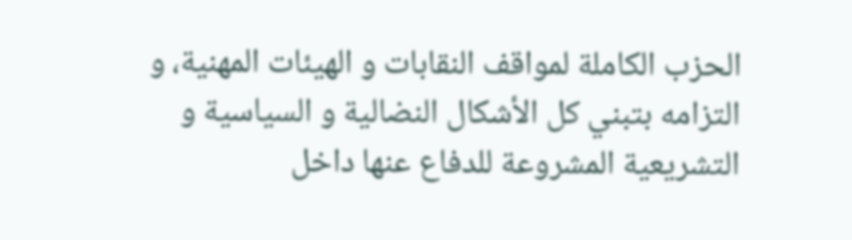الحزب الكاملة لمواقف النقابات و الهيئات المهنية، و التزامه بتبني كل الأشكال النضالية و السياسية و التشريعية المشروعة للدفاع عنها داخل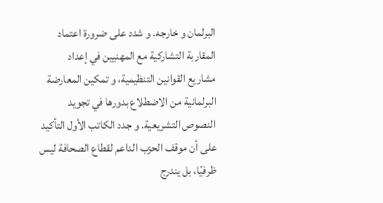البرلمان و خارجه. و شدد على ضرورة اعتماد المقاربة التشاركية مع المهنيين في إعداد مشاريع القوانين التنظيمية، و تمكين المعارضة البرلمانية من الاضطلاع بدورها في تجويد النصوص التشريعية. و جدد الكاتب الأول التأكيد على أن موقف الحزب الداعم لقطاع الصحافة ليس ظرفيًا، بل يندرج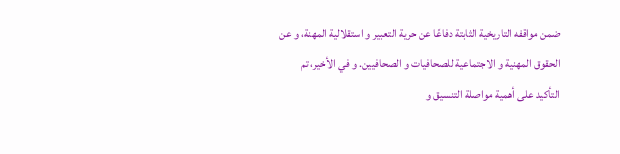ضمن مواقفه التاريخية الثابتة دفاعًا عن حرية التعبير و استقلالية المهنة، و عن الحقوق المهنية و الاجتماعية للصحافيات و الصحافيين. و في الأخير، تم التأكيد على أهمية مواصلة التنسيق و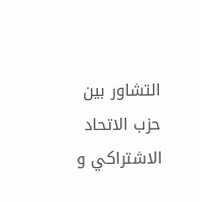التشاور بين حزب الاتحاد الاشتراكي و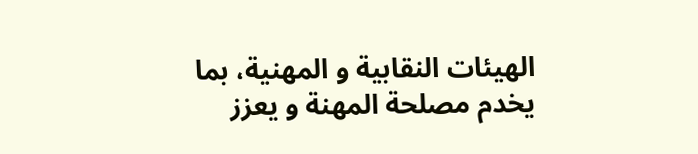الهيئات النقابية و المهنية، بما يخدم مصلحة المهنة و يعزز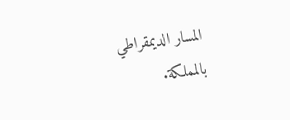المسار الديمقراطي بالمملكة.